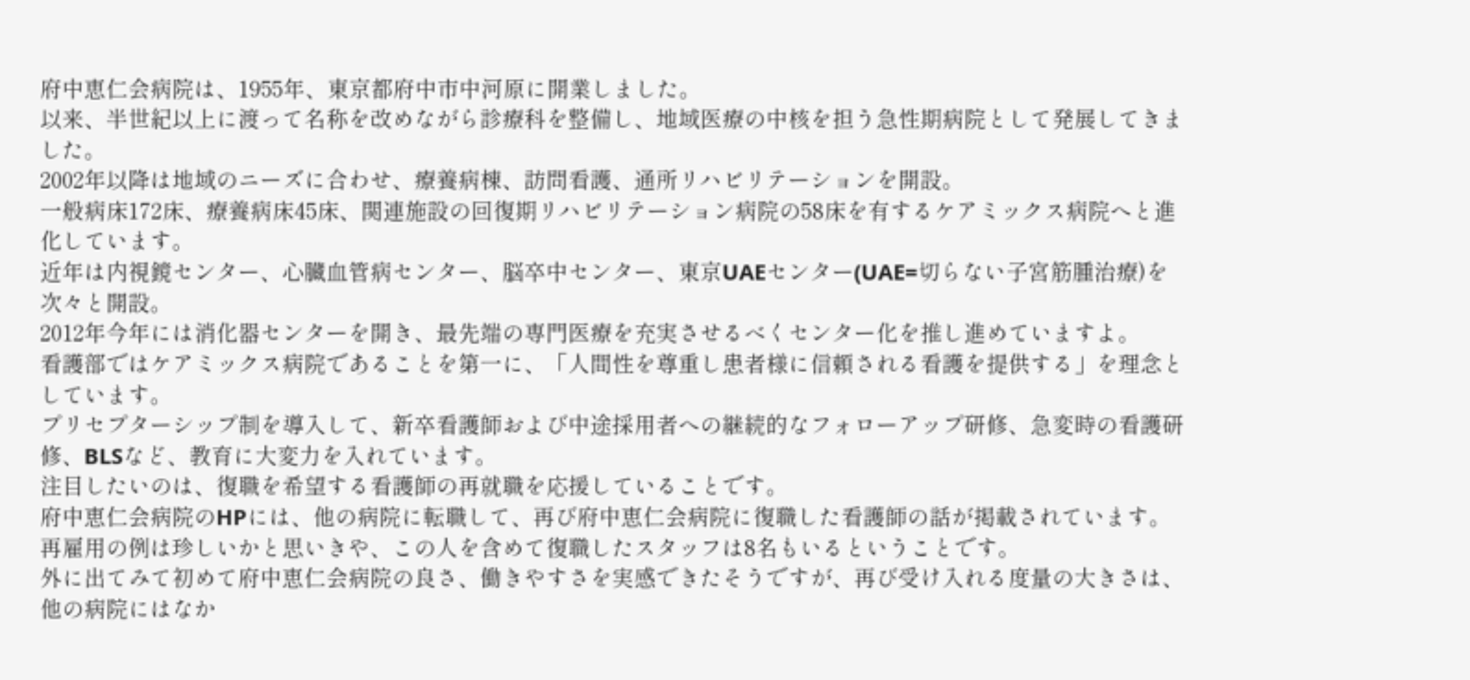府中恵仁会病院は、1955年、東京都府中市中河原に開業しました。
以来、半世紀以上に渡って名称を改めながら診療科を整備し、地域医療の中核を担う急性期病院として発展してきました。
2002年以降は地域のニーズに合わせ、療養病棟、訪問看護、通所リハビリテーションを開設。
一般病床172床、療養病床45床、関連施設の回復期リハビリテーション病院の58床を有するケアミックス病院へと進化しています。
近年は内視鏡センター、心臓血管病センター、脳卒中センター、東京UAEセンター(UAE=切らない子宮筋腫治療)を次々と開設。
2012年今年には消化器センターを開き、最先端の専門医療を充実させるべくセンター化を推し進めていますよ。
看護部ではケアミックス病院であることを第一に、「人間性を尊重し患者様に信頼される看護を提供する」を理念としています。
プリセプターシップ制を導入して、新卒看護師および中途採用者への継続的なフォローアップ研修、急変時の看護研修、BLSなど、教育に大変力を入れています。
注目したいのは、復職を希望する看護師の再就職を応援していることです。
府中恵仁会病院のHPには、他の病院に転職して、再び府中恵仁会病院に復職した看護師の話が掲載されています。
再雇用の例は珍しいかと思いきや、この人を含めて復職したスタッフは8名もいるということです。
外に出てみて初めて府中恵仁会病院の良さ、働きやすさを実感できたそうですが、再び受け入れる度量の大きさは、他の病院にはなか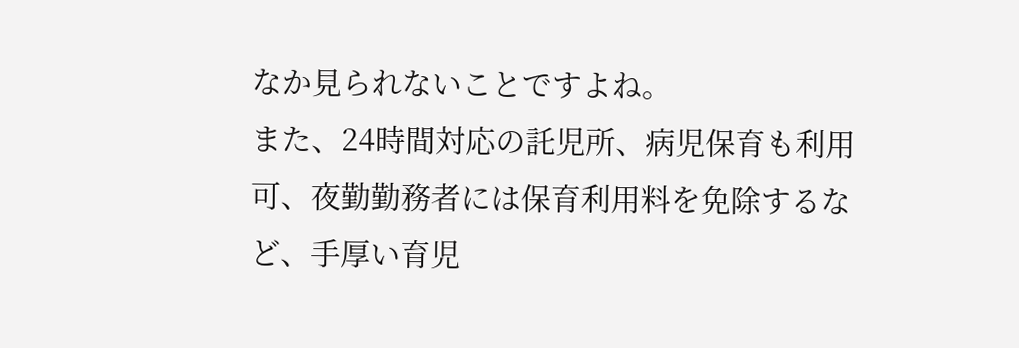なか見られないことですよね。
また、24時間対応の託児所、病児保育も利用可、夜勤勤務者には保育利用料を免除するなど、手厚い育児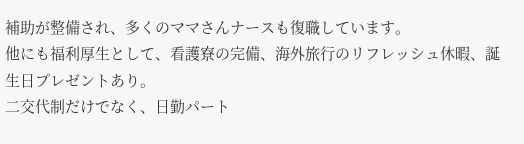補助が整備され、多くのママさんナースも復職しています。
他にも福利厚生として、看護寮の完備、海外旅行のリフレッシュ休暇、誕生日プレゼントあり。
二交代制だけでなく、日勤パート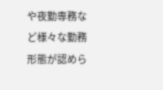や夜勤専務など様々な勤務形態が認めら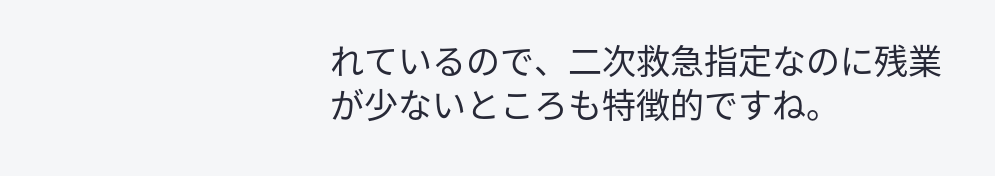れているので、二次救急指定なのに残業が少ないところも特徴的ですね。